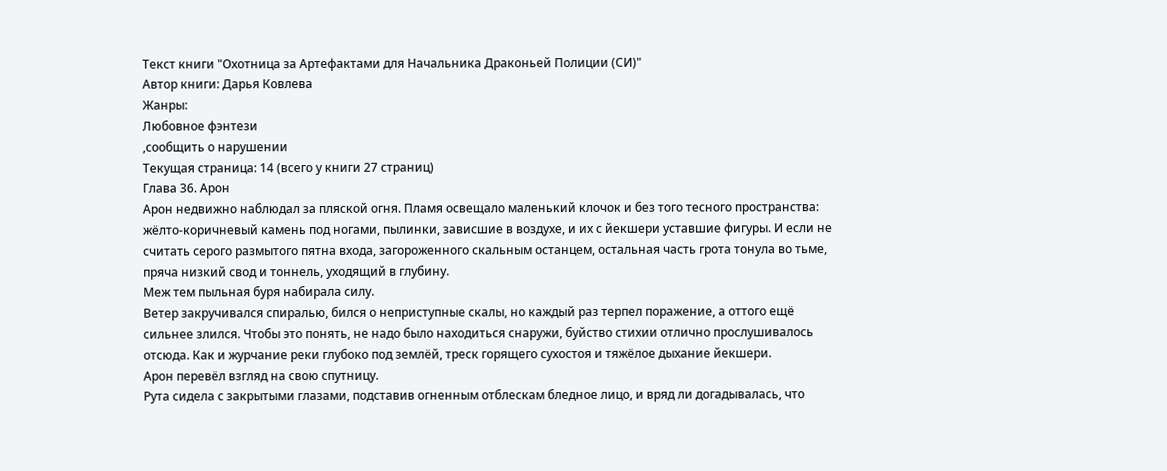Текст книги "Охотница за Артефактами для Начальника Драконьей Полиции (СИ)"
Автор книги: Дарья Ковлева
Жанры:
Любовное фэнтези
,сообщить о нарушении
Текущая страница: 14 (всего у книги 27 страниц)
Глава 36. Арон
Арон недвижно наблюдал за пляской огня. Пламя освещало маленький клочок и без того тесного пространства: жёлто-коричневый камень под ногами, пылинки, зависшие в воздухе, и их с йекшери уставшие фигуры. И если не считать серого размытого пятна входа, загороженного скальным останцем, остальная часть грота тонула во тьме, пряча низкий свод и тоннель, уходящий в глубину.
Меж тем пыльная буря набирала силу.
Ветер закручивался спиралью, бился о неприступные скалы, но каждый раз терпел поражение, а оттого ещё сильнее злился. Чтобы это понять, не надо было находиться снаружи, буйство стихии отлично прослушивалось отсюда. Как и журчание реки глубоко под землёй, треск горящего сухостоя и тяжёлое дыхание йекшери.
Арон перевёл взгляд на свою спутницу.
Рута сидела с закрытыми глазами, подставив огненным отблескам бледное лицо, и вряд ли догадывалась, что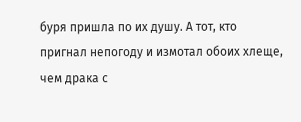буря пришла по их душу. А тот, кто пригнал непогоду и измотал обоих хлеще, чем драка с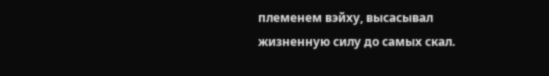племенем вэйху, высасывал жизненную силу до самых скал.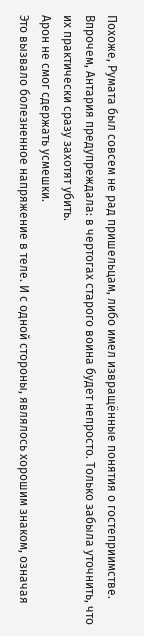Похоже, Румата был совсем не рад пришельцам, либо имел извращённые понятия о гостеприимстве. Впрочем, Антария предупреждала: в чертогах старого воина будет непросто. Только забыла уточнить, что их практически сразу захотят убить.
Арон не смог сдержать усмешки.
Это вызвало болезненное напряжение в теле. И с одной стороны, являлось хорошим знаком, означая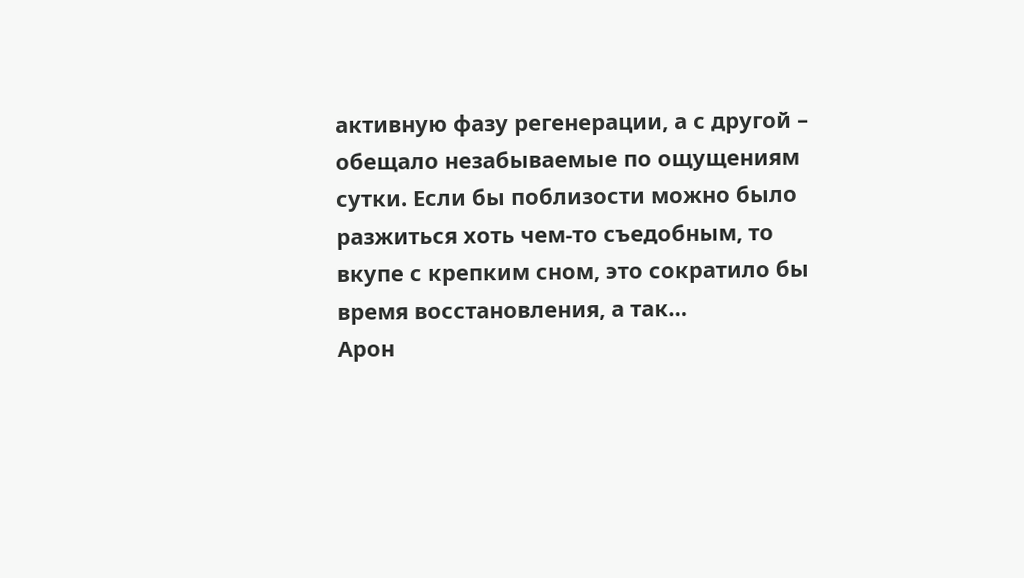активную фазу регенерации, а с другой – обещало незабываемые по ощущениям сутки. Если бы поблизости можно было разжиться хоть чем-то съедобным, то вкупе с крепким сном, это сократило бы время восстановления, а так…
Арон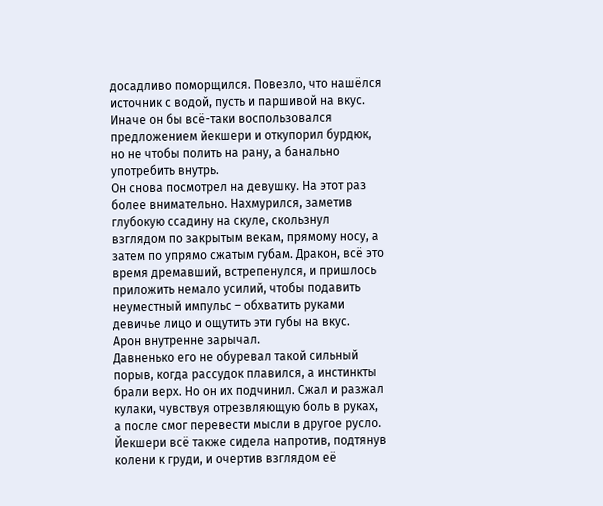досадливо поморщился. Повезло, что нашёлся источник с водой, пусть и паршивой на вкус. Иначе он бы всё-таки воспользовался предложением йекшери и откупорил бурдюк, но не чтобы полить на рану, а банально употребить внутрь.
Он снова посмотрел на девушку. На этот раз более внимательно. Нахмурился, заметив глубокую ссадину на скуле, скользнул взглядом по закрытым векам, прямому носу, а затем по упрямо сжатым губам. Дракон, всё это время дремавший, встрепенулся, и пришлось приложить немало усилий, чтобы подавить неуместный импульс – обхватить руками девичье лицо и ощутить эти губы на вкус.
Арон внутренне зарычал.
Давненько его не обуревал такой сильный порыв, когда рассудок плавился, а инстинкты брали верх. Но он их подчинил. Сжал и разжал кулаки, чувствуя отрезвляющую боль в руках, а после смог перевести мысли в другое русло. Йекшери всё также сидела напротив, подтянув колени к груди, и очертив взглядом её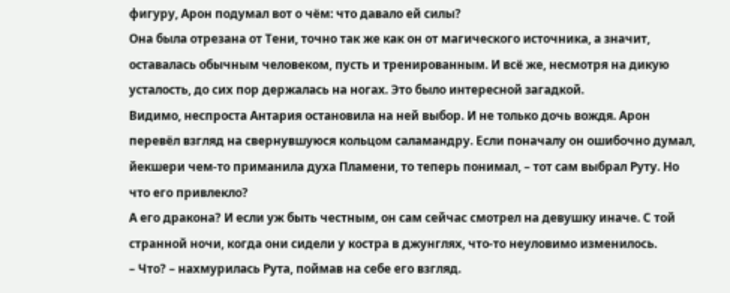фигуру, Арон подумал вот о чём: что давало ей силы?
Она была отрезана от Тени, точно так же как он от магического источника, а значит, оставалась обычным человеком, пусть и тренированным. И всё же, несмотря на дикую усталость, до сих пор держалась на ногах. Это было интересной загадкой.
Видимо, неспроста Антария остановила на ней выбор. И не только дочь вождя. Арон перевёл взгляд на свернувшуюся кольцом саламандру. Если поначалу он ошибочно думал, йекшери чем-то приманила духа Пламени, то теперь понимал, – тот сам выбрал Руту. Но что его привлекло?
А его дракона? И если уж быть честным, он сам сейчас смотрел на девушку иначе. С той странной ночи, когда они сидели у костра в джунглях, что-то неуловимо изменилось.
– Что? – нахмурилась Рута, поймав на себе его взгляд.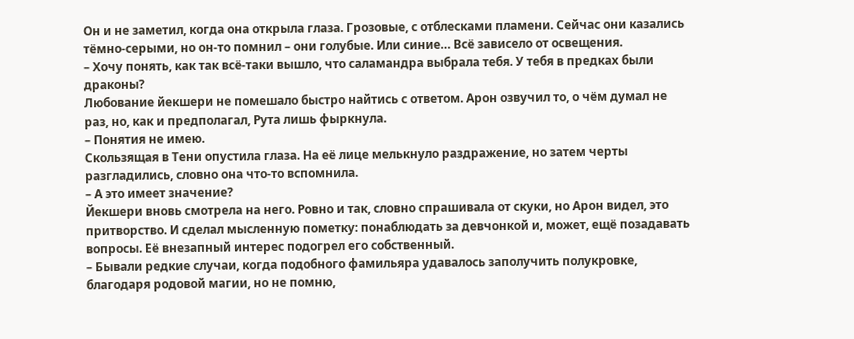Он и не заметил, когда она открыла глаза. Грозовые, с отблесками пламени. Сейчас они казались тёмно-серыми, но он-то помнил – они голубые. Или синие… Всё зависело от освещения.
– Хочу понять, как так всё-таки вышло, что саламандра выбрала тебя. У тебя в предках были драконы?
Любование йекшери не помешало быстро найтись с ответом. Арон озвучил то, о чём думал не раз, но, как и предполагал, Рута лишь фыркнула.
– Понятия не имею.
Скользящая в Тени опустила глаза. На её лице мелькнуло раздражение, но затем черты разгладились, словно она что-то вспомнила.
– А это имеет значение?
Йекшери вновь смотрела на него. Ровно и так, словно спрашивала от скуки, но Арон видел, это притворство. И сделал мысленную пометку: понаблюдать за девчонкой и, может, ещё позадавать вопросы. Её внезапный интерес подогрел его собственный.
– Бывали редкие случаи, когда подобного фамильяра удавалось заполучить полукровке, благодаря родовой магии, но не помню,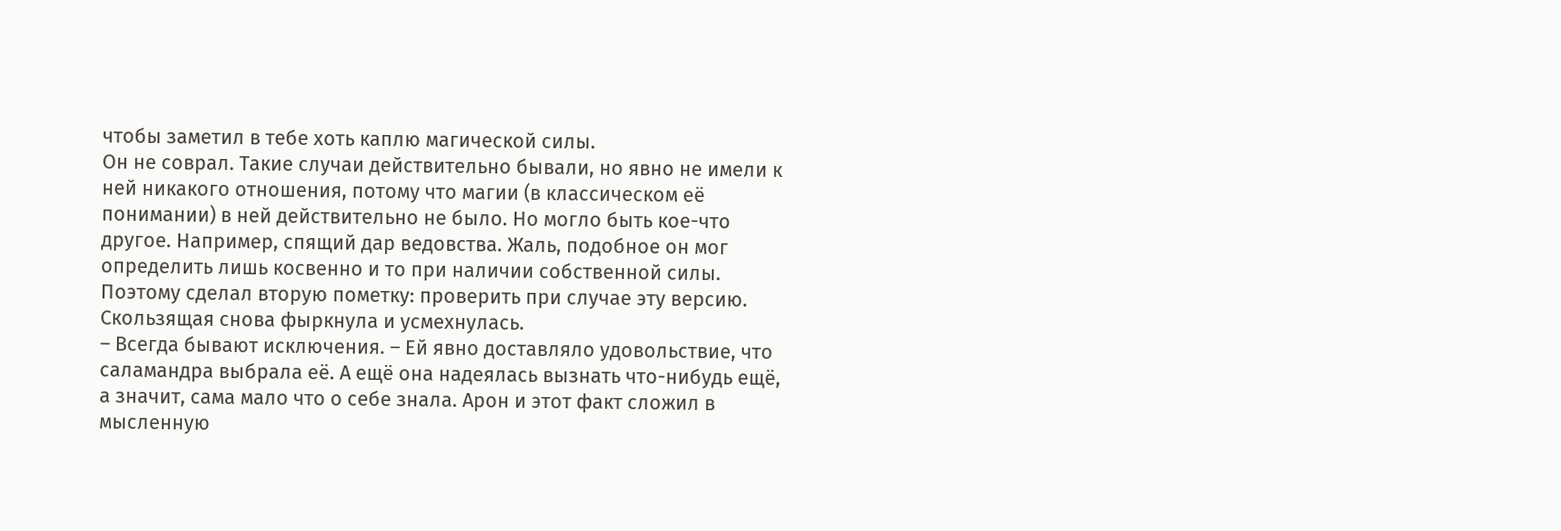чтобы заметил в тебе хоть каплю магической силы.
Он не соврал. Такие случаи действительно бывали, но явно не имели к ней никакого отношения, потому что магии (в классическом её понимании) в ней действительно не было. Но могло быть кое-что другое. Например, спящий дар ведовства. Жаль, подобное он мог определить лишь косвенно и то при наличии собственной силы. Поэтому сделал вторую пометку: проверить при случае эту версию.
Скользящая снова фыркнула и усмехнулась.
– Всегда бывают исключения. – Ей явно доставляло удовольствие, что саламандра выбрала её. А ещё она надеялась вызнать что-нибудь ещё, а значит, сама мало что о себе знала. Арон и этот факт сложил в мысленную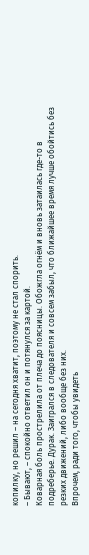копилку, но решил – на сегодня хватит, поэтому не стал спорить.
– Бывают, – спокойно ответил он и потянулся за картой.
Коварная боль прострелила от плеча до поясницы. Обожгла огнём и вновь затаилась где-то в подреберье. Дурак. Заигрался в следователя и совсем забыл, что ближайшее время лучше обойтись без резких движений, либо вообще без них.
Впрочем, ради того, чтобы увидеть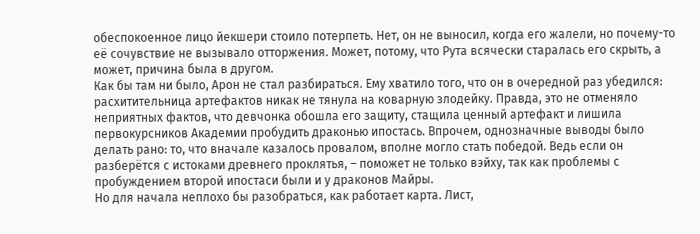обеспокоенное лицо йекшери стоило потерпеть. Нет, он не выносил, когда его жалели, но почему-то её сочувствие не вызывало отторжения. Может, потому, что Рута всячески старалась его скрыть, а может, причина была в другом.
Как бы там ни было, Арон не стал разбираться. Ему хватило того, что он в очередной раз убедился: расхитительница артефактов никак не тянула на коварную злодейку. Правда, это не отменяло неприятных фактов, что девчонка обошла его защиту, стащила ценный артефакт и лишила первокурсников Академии пробудить драконью ипостась. Впрочем, однозначные выводы было делать рано: то, что вначале казалось провалом, вполне могло стать победой. Ведь если он разберётся с истоками древнего проклятья, – поможет не только вэйху, так как проблемы с пробуждением второй ипостаси были и у драконов Майры.
Но для начала неплохо бы разобраться, как работает карта. Лист,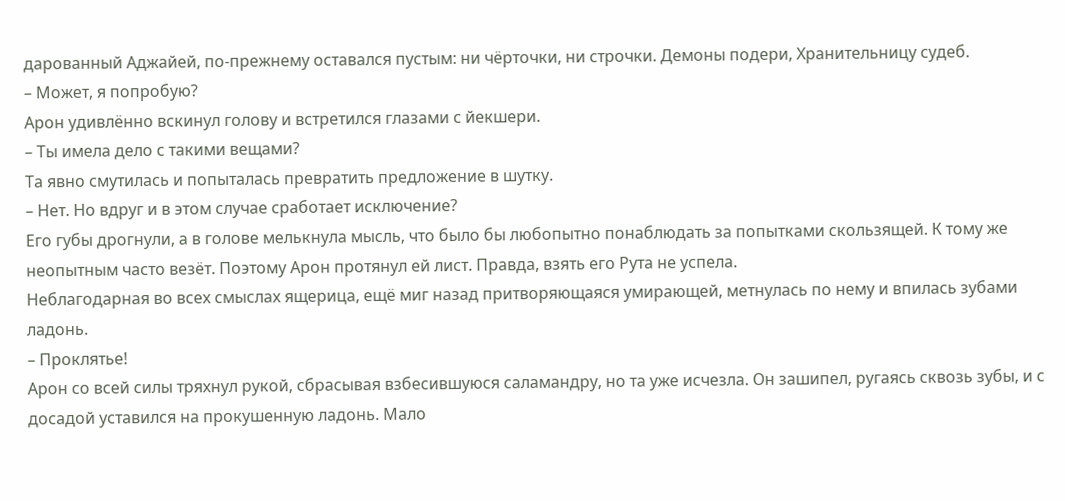дарованный Аджайей, по-прежнему оставался пустым: ни чёрточки, ни строчки. Демоны подери, Хранительницу судеб.
– Может, я попробую?
Арон удивлённо вскинул голову и встретился глазами с йекшери.
– Ты имела дело с такими вещами?
Та явно смутилась и попыталась превратить предложение в шутку.
– Нет. Но вдруг и в этом случае сработает исключение?
Его губы дрогнули, а в голове мелькнула мысль, что было бы любопытно понаблюдать за попытками скользящей. К тому же неопытным часто везёт. Поэтому Арон протянул ей лист. Правда, взять его Рута не успела.
Неблагодарная во всех смыслах ящерица, ещё миг назад притворяющаяся умирающей, метнулась по нему и впилась зубами ладонь.
– Проклятье!
Арон со всей силы тряхнул рукой, сбрасывая взбесившуюся саламандру, но та уже исчезла. Он зашипел, ругаясь сквозь зубы, и с досадой уставился на прокушенную ладонь. Мало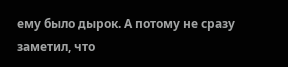ему было дырок. А потому не сразу заметил, что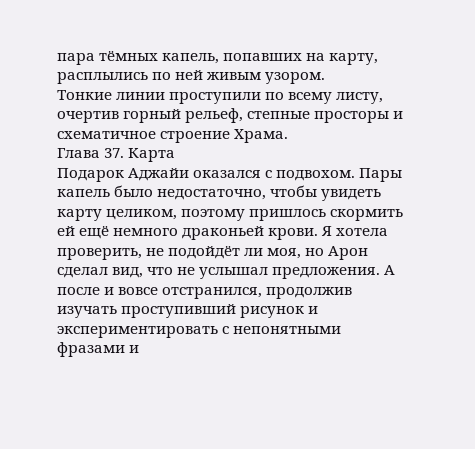пара тёмных капель, попавших на карту, расплылись по ней живым узором.
Тонкие линии проступили по всему листу, очертив горный рельеф, степные просторы и схематичное строение Храма.
Глава 37. Карта
Подарок Аджайи оказался с подвохом. Пары капель было недостаточно, чтобы увидеть карту целиком, поэтому пришлось скормить ей ещё немного драконьей крови. Я хотела проверить, не подойдёт ли моя, но Арон сделал вид, что не услышал предложения. А после и вовсе отстранился, продолжив изучать проступивший рисунок и экспериментировать с непонятными фразами и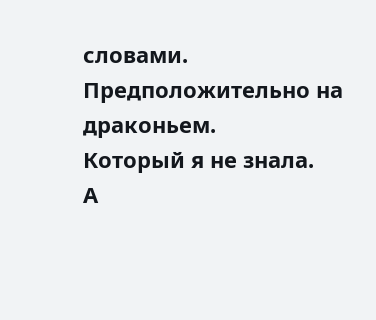словами.
Предположительно на драконьем.
Который я не знала.
А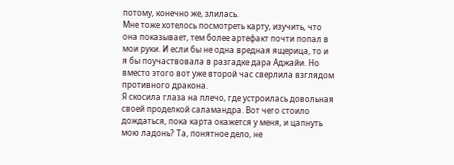потому, конечно же, злилась.
Мне тоже хотелось посмотреть карту, изучить, что она показывает, тем более артефакт почти попал в мои руки. И если бы не одна вредная ящерица, то и я бы поучаствовала в разгадке дара Аджайи. Но вместо этого вот уже второй час сверлила взглядом противного дракона.
Я скосила глаза на плечо, где устроилась довольная своей проделкой саламандра. Вот чего стоило дождаться, пока карта окажется у меня, и цапнуть мою ладонь? Та, понятное дело, не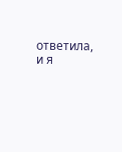ответила, и я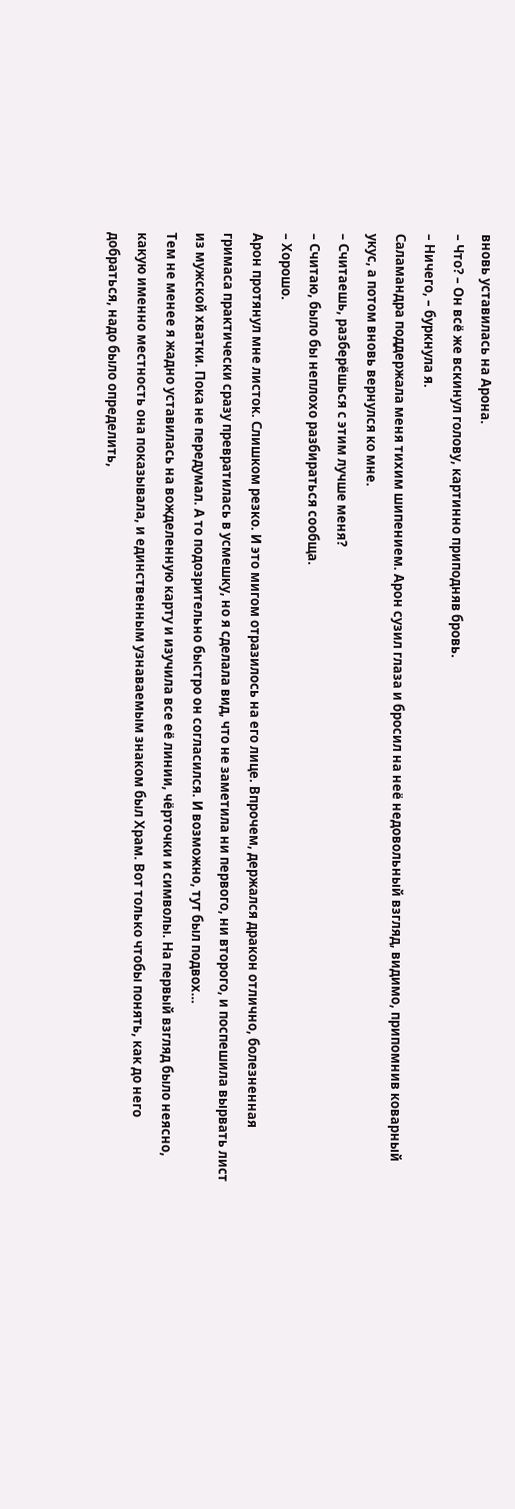вновь уставилась на Арона.
– Что? – Он всё же вскинул голову, картинно приподняв бровь.
– Ничего, – буркнула я.
Саламандра поддержала меня тихим шипением. Арон сузил глаза и бросил на неё недовольный взгляд, видимо, припомнив коварный укус, а потом вновь вернулся ко мне.
– Считаешь, разберёшься с этим лучше меня?
– Считаю, было бы неплохо разбираться сообща.
– Хорошо.
Арон протянул мне листок. Слишком резко. И это мигом отразилось на его лице. Впрочем, держался дракон отлично, болезненная гримаса практически сразу превратилась в усмешку, но я сделала вид, что не заметила ни первого, ни второго, и поспешила вырвать лист из мужской хватки. Пока не передумал. А то подозрительно быстро он согласился. И возможно, тут был подвох…
Тем не менее я жадно уставилась на вожделенную карту и изучила все её линии, чёрточки и символы. На первый взгляд было неясно, какую именно местность она показывала, и единственным узнаваемым знаком был Храм. Вот только чтобы понять, как до него добраться, надо было определить,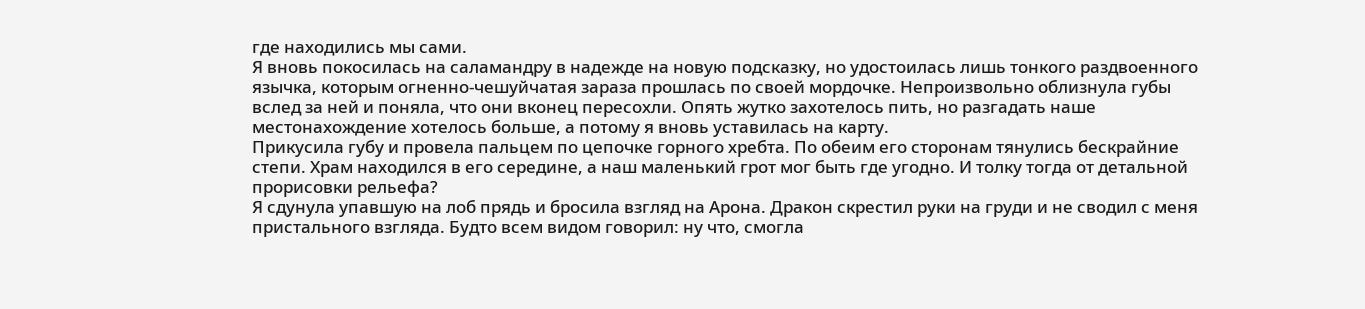где находились мы сами.
Я вновь покосилась на саламандру в надежде на новую подсказку, но удостоилась лишь тонкого раздвоенного язычка, которым огненно-чешуйчатая зараза прошлась по своей мордочке. Непроизвольно облизнула губы вслед за ней и поняла, что они вконец пересохли. Опять жутко захотелось пить, но разгадать наше местонахождение хотелось больше, а потому я вновь уставилась на карту.
Прикусила губу и провела пальцем по цепочке горного хребта. По обеим его сторонам тянулись бескрайние степи. Храм находился в его середине, а наш маленький грот мог быть где угодно. И толку тогда от детальной прорисовки рельефа?
Я сдунула упавшую на лоб прядь и бросила взгляд на Арона. Дракон скрестил руки на груди и не сводил с меня пристального взгляда. Будто всем видом говорил: ну что, смогла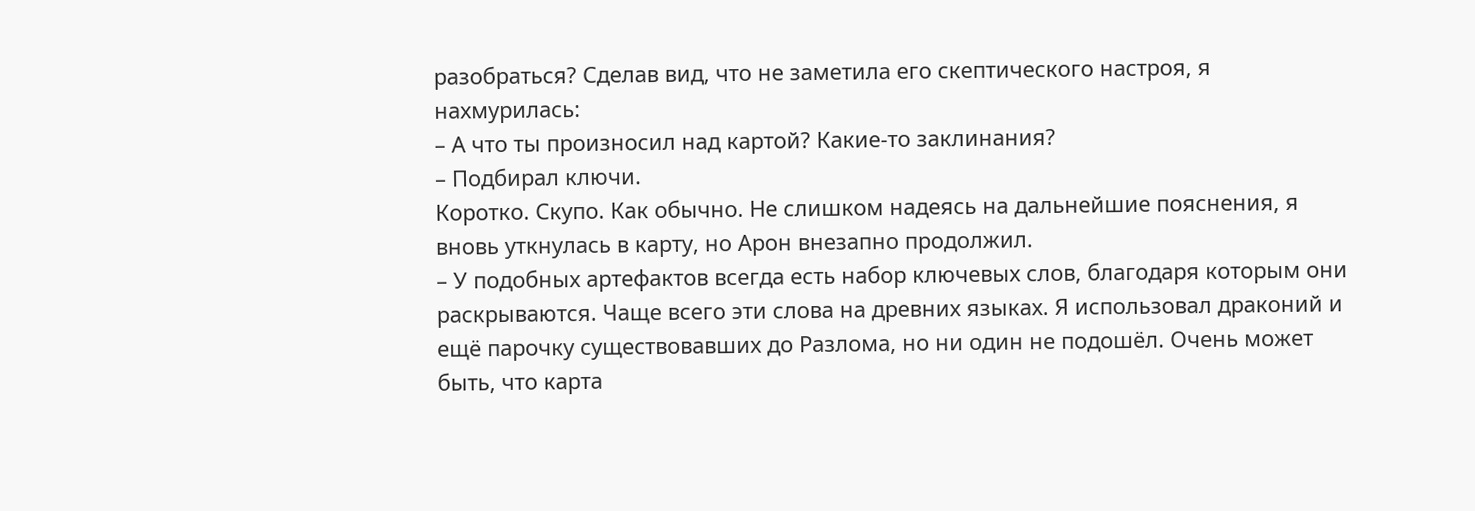разобраться? Сделав вид, что не заметила его скептического настроя, я нахмурилась:
– А что ты произносил над картой? Какие-то заклинания?
– Подбирал ключи.
Коротко. Скупо. Как обычно. Не слишком надеясь на дальнейшие пояснения, я вновь уткнулась в карту, но Арон внезапно продолжил.
– У подобных артефактов всегда есть набор ключевых слов, благодаря которым они раскрываются. Чаще всего эти слова на древних языках. Я использовал драконий и ещё парочку существовавших до Разлома, но ни один не подошёл. Очень может быть, что карта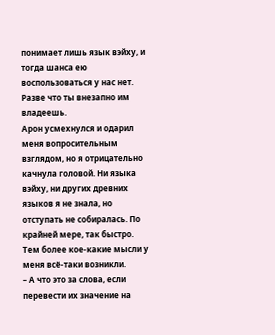понимает лишь язык вэйху, и тогда шанса ею воспользоваться у нас нет. Разве что ты внезапно им владеешь.
Арон усмехнулся и одарил меня вопросительным взглядом, но я отрицательно качнула головой. Ни языка вэйху, ни других древних языков я не знала, но отступать не собиралась. По крайней мере, так быстро. Тем более кое-какие мысли у меня всё-таки возникли.
– А что это за слова, если перевести их значение на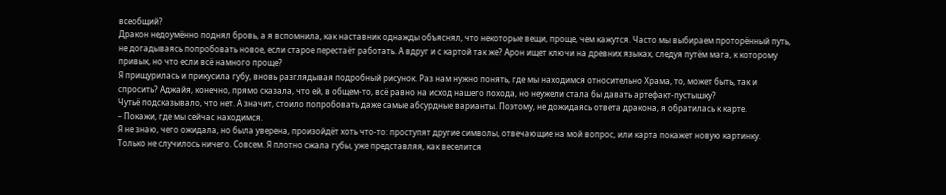всеобщий?
Дракон недоумённо поднял бровь, а я вспомнила, как наставник однажды объяснял, что некоторые вещи, проще, чем кажутся. Часто мы выбираем проторённый путь, не догадываясь попробовать новое, если старое перестаёт работать. А вдруг и с картой так же? Арон ищет ключи на древних языках, следуя путём мага, к которому привык, но что если всё намного проще?
Я прищурилась и прикусила губу, вновь разглядывая подробный рисунок. Раз нам нужно понять, где мы находимся относительно Храма, то, может быть, так и спросить? Аджайя, конечно, прямо сказала, что ей, в общем-то, всё равно на исход нашего похода, но неужели стала бы давать артефакт-пустышку?
Чутьё подсказывало, что нет. А значит, стоило попробовать даже самые абсурдные варианты. Поэтому, не дожидаясь ответа дракона, я обратилась к карте.
– Покажи, где мы сейчас находимся.
Я не знаю, чего ожидала, но была уверена, произойдёт хоть что-то: проступят другие символы, отвечающие на мой вопрос, или карта покажет новую картинку. Только не случилось ничего. Совсем. Я плотно сжала губы, уже представляя, как веселится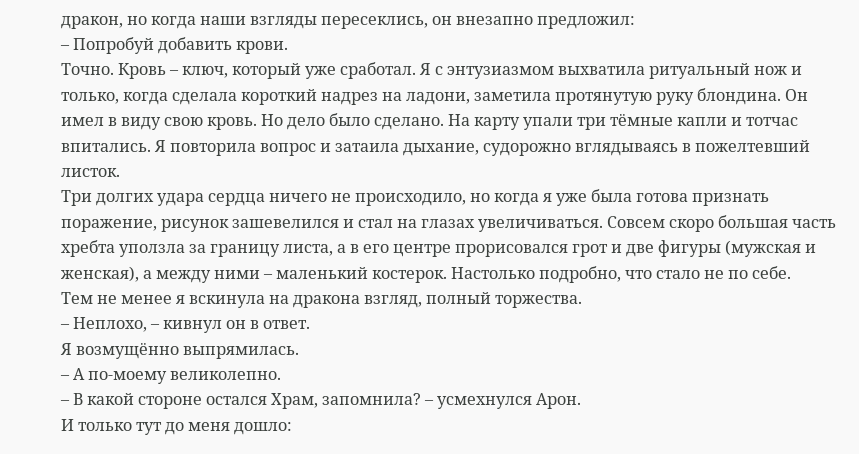дракон, но когда наши взгляды пересеклись, он внезапно предложил:
– Попробуй добавить крови.
Точно. Кровь – ключ, который уже сработал. Я с энтузиазмом выхватила ритуальный нож и только, когда сделала короткий надрез на ладони, заметила протянутую руку блондина. Он имел в виду свою кровь. Но дело было сделано. На карту упали три тёмные капли и тотчас впитались. Я повторила вопрос и затаила дыхание, судорожно вглядываясь в пожелтевший листок.
Три долгих удара сердца ничего не происходило, но когда я уже была готова признать поражение, рисунок зашевелился и стал на глазах увеличиваться. Совсем скоро большая часть хребта уползла за границу листа, а в его центре прорисовался грот и две фигуры (мужская и женская), а между ними – маленький костерок. Настолько подробно, что стало не по себе.
Тем не менее я вскинула на дракона взгляд, полный торжества.
– Неплохо, – кивнул он в ответ.
Я возмущённо выпрямилась.
– А по-моему великолепно.
– В какой стороне остался Храм, запомнила? – усмехнулся Арон.
И только тут до меня дошло: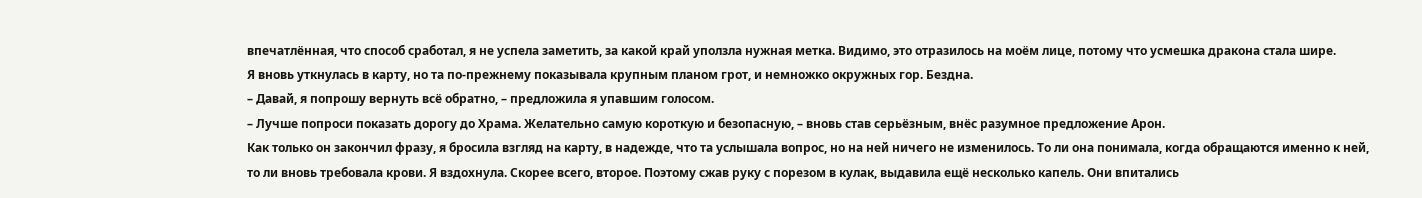впечатлённая, что способ сработал, я не успела заметить, за какой край уползла нужная метка. Видимо, это отразилось на моём лице, потому что усмешка дракона стала шире.
Я вновь уткнулась в карту, но та по-прежнему показывала крупным планом грот, и немножко окружных гор. Бездна.
– Давай, я попрошу вернуть всё обратно, – предложила я упавшим голосом.
– Лучше попроси показать дорогу до Храма. Желательно самую короткую и безопасную, – вновь став серьёзным, внёс разумное предложение Арон.
Как только он закончил фразу, я бросила взгляд на карту, в надежде, что та услышала вопрос, но на ней ничего не изменилось. То ли она понимала, когда обращаются именно к ней, то ли вновь требовала крови. Я вздохнула. Скорее всего, второе. Поэтому сжав руку с порезом в кулак, выдавила ещё несколько капель. Они впитались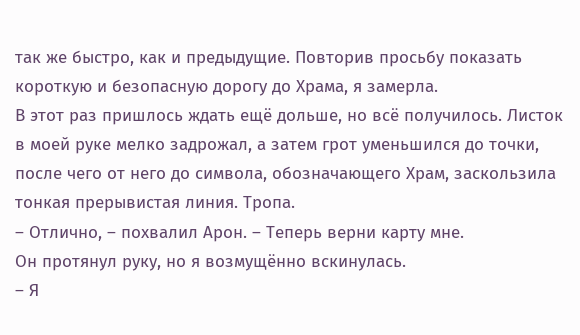так же быстро, как и предыдущие. Повторив просьбу показать короткую и безопасную дорогу до Храма, я замерла.
В этот раз пришлось ждать ещё дольше, но всё получилось. Листок в моей руке мелко задрожал, а затем грот уменьшился до точки, после чего от него до символа, обозначающего Храм, заскользила тонкая прерывистая линия. Тропа.
– Отлично, – похвалил Арон. – Теперь верни карту мне.
Он протянул руку, но я возмущённо вскинулась.
– Я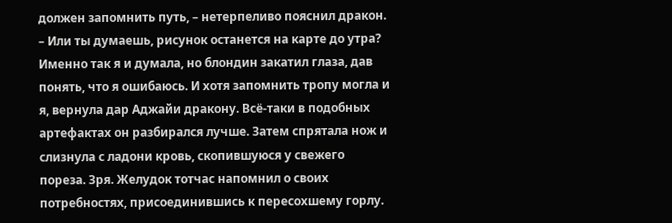должен запомнить путь, – нетерпеливо пояснил дракон. – Или ты думаешь, рисунок останется на карте до утра?
Именно так я и думала, но блондин закатил глаза, дав понять, что я ошибаюсь. И хотя запомнить тропу могла и я, вернула дар Аджайи дракону. Всё-таки в подобных артефактах он разбирался лучше. Затем спрятала нож и слизнула с ладони кровь, скопившуюся у свежего пореза. Зря. Желудок тотчас напомнил о своих потребностях, присоединившись к пересохшему горлу.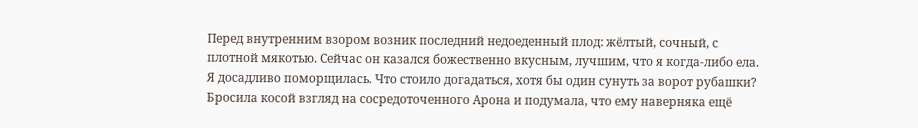Перед внутренним взором возник последний недоеденный плод: жёлтый, сочный, с плотной мякотью. Сейчас он казался божественно вкусным, лучшим, что я когда-либо ела. Я досадливо поморщилась. Что стоило догадаться, хотя бы один сунуть за ворот рубашки? Бросила косой взгляд на сосредоточенного Арона и подумала, что ему наверняка ещё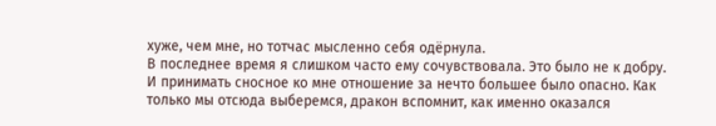хуже, чем мне, но тотчас мысленно себя одёрнула.
В последнее время я слишком часто ему сочувствовала. Это было не к добру. И принимать сносное ко мне отношение за нечто большее было опасно. Как только мы отсюда выберемся, дракон вспомнит, как именно оказался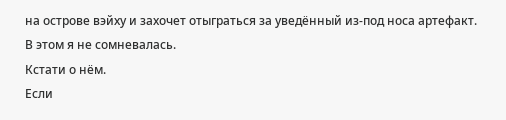на острове вэйху и захочет отыграться за уведённый из-под носа артефакт. В этом я не сомневалась.
Кстати о нём.
Если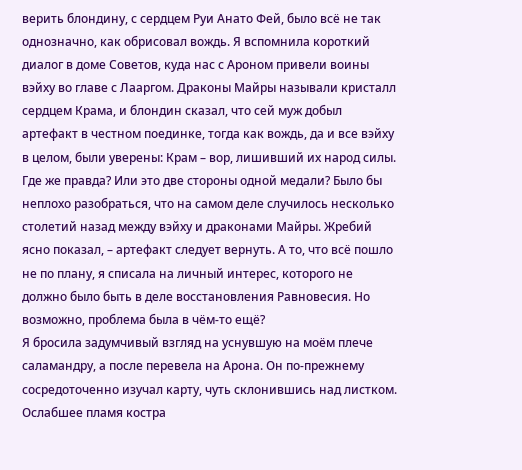верить блондину, с сердцем Руи Анато Фей, было всё не так однозначно, как обрисовал вождь. Я вспомнила короткий диалог в доме Советов, куда нас с Ароном привели воины вэйху во главе с Лааргом. Драконы Майры называли кристалл сердцем Крама, и блондин сказал, что сей муж добыл артефакт в честном поединке, тогда как вождь, да и все вэйху в целом, были уверены: Крам – вор, лишивший их народ силы.
Где же правда? Или это две стороны одной медали? Было бы неплохо разобраться, что на самом деле случилось несколько столетий назад между вэйху и драконами Майры. Жребий ясно показал, – артефакт следует вернуть. А то, что всё пошло не по плану, я списала на личный интерес, которого не должно было быть в деле восстановления Равновесия. Но возможно, проблема была в чём-то ещё?
Я бросила задумчивый взгляд на уснувшую на моём плече саламандру, а после перевела на Арона. Он по-прежнему сосредоточенно изучал карту, чуть склонившись над листком. Ослабшее пламя костра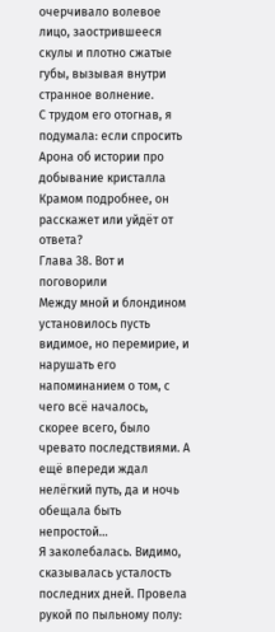очерчивало волевое лицо, заострившееся скулы и плотно сжатые губы, вызывая внутри странное волнение.
С трудом его отогнав, я подумала: если спросить Арона об истории про добывание кристалла Крамом подробнее, он расскажет или уйдёт от ответа?
Глава 38. Вот и поговорили
Между мной и блондином установилось пусть видимое, но перемирие, и нарушать его напоминанием о том, с чего всё началось, скорее всего, было чревато последствиями. А ещё впереди ждал нелёгкий путь, да и ночь обещала быть непростой…
Я заколебалась. Видимо, сказывалась усталость последних дней. Провела рукой по пыльному полу: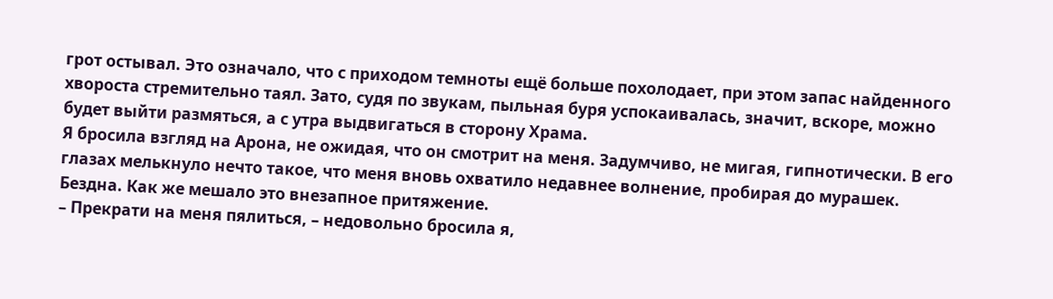грот остывал. Это означало, что с приходом темноты ещё больше похолодает, при этом запас найденного хвороста стремительно таял. Зато, судя по звукам, пыльная буря успокаивалась, значит, вскоре, можно будет выйти размяться, а с утра выдвигаться в сторону Храма.
Я бросила взгляд на Арона, не ожидая, что он смотрит на меня. Задумчиво, не мигая, гипнотически. В его глазах мелькнуло нечто такое, что меня вновь охватило недавнее волнение, пробирая до мурашек. Бездна. Как же мешало это внезапное притяжение.
– Прекрати на меня пялиться, – недовольно бросила я,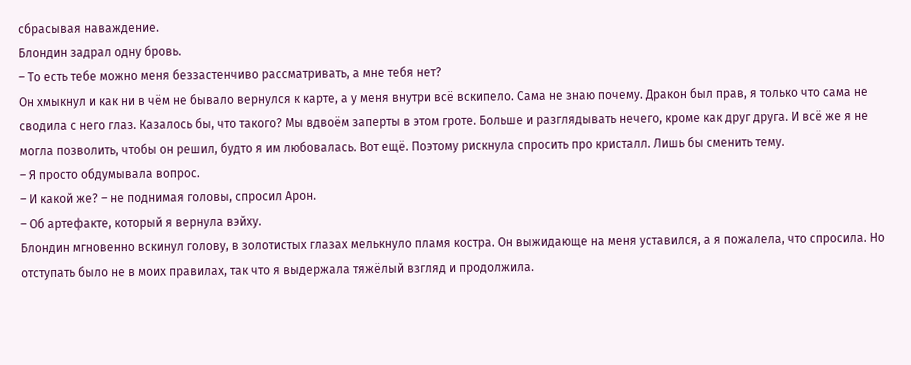сбрасывая наваждение.
Блондин задрал одну бровь.
– То есть тебе можно меня беззастенчиво рассматривать, а мне тебя нет?
Он хмыкнул и как ни в чём не бывало вернулся к карте, а у меня внутри всё вскипело. Сама не знаю почему. Дракон был прав, я только что сама не сводила с него глаз. Казалось бы, что такого? Мы вдвоём заперты в этом гроте. Больше и разглядывать нечего, кроме как друг друга. И всё же я не могла позволить, чтобы он решил, будто я им любовалась. Вот ещё. Поэтому рискнула спросить про кристалл. Лишь бы сменить тему.
– Я просто обдумывала вопрос.
– И какой же? – не поднимая головы, спросил Арон.
– Об артефакте, который я вернула вэйху.
Блондин мгновенно вскинул голову, в золотистых глазах мелькнуло пламя костра. Он выжидающе на меня уставился, а я пожалела, что спросила. Но отступать было не в моих правилах, так что я выдержала тяжёлый взгляд и продолжила.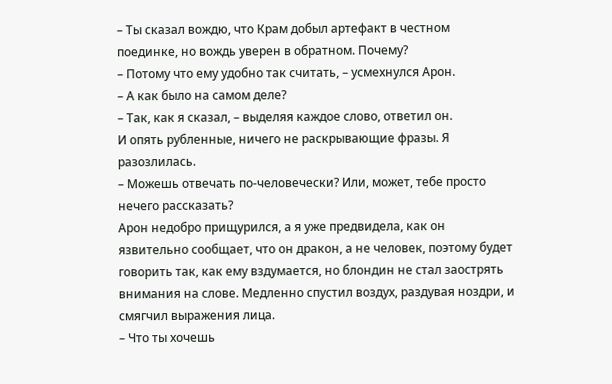– Ты сказал вождю, что Крам добыл артефакт в честном поединке, но вождь уверен в обратном. Почему?
– Потому что ему удобно так считать, – усмехнулся Арон.
– А как было на самом деле?
– Так, как я сказал, – выделяя каждое слово, ответил он.
И опять рубленные, ничего не раскрывающие фразы. Я разозлилась.
– Можешь отвечать по-человечески? Или, может, тебе просто нечего рассказать?
Арон недобро прищурился, а я уже предвидела, как он язвительно сообщает, что он дракон, а не человек, поэтому будет говорить так, как ему вздумается, но блондин не стал заострять внимания на слове. Медленно спустил воздух, раздувая ноздри, и смягчил выражения лица.
– Что ты хочешь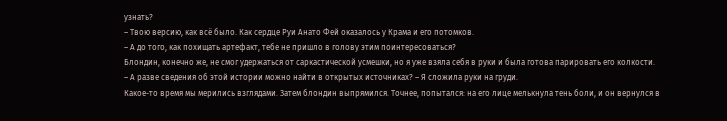узнать?
– Твою версию, как всё было. Как сердце Руи Анато Фей оказалось у Крама и его потомков.
– А до того, как похищать артефакт, тебе не пришло в голову этим поинтересоваться?
Блондин, конечно же, не смог удержаться от саркастической усмешки, но я уже взяла себя в руки и была готова парировать его колкости.
– А разве сведения об этой истории можно найти в открытых источниках? – Я сложила руки на груди.
Какое-то время мы мерились взглядами. Затем блондин выпрямился. Точнее, попытался: на его лице мелькнула тень боли, и он вернулся в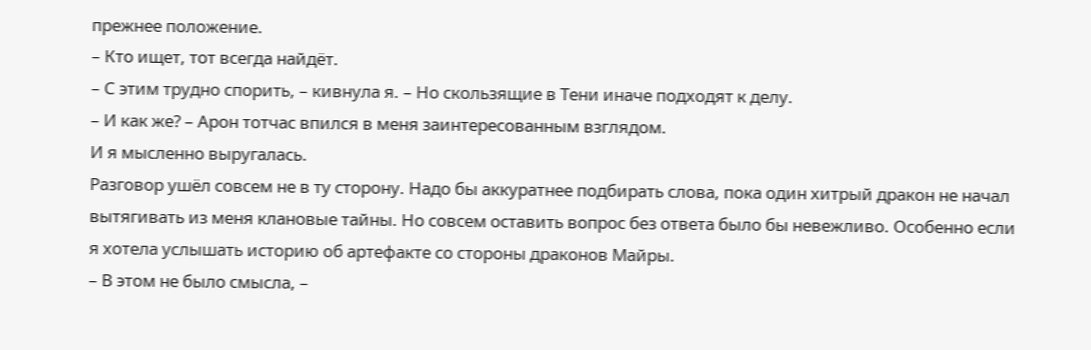прежнее положение.
– Кто ищет, тот всегда найдёт.
– С этим трудно спорить, – кивнула я. – Но скользящие в Тени иначе подходят к делу.
– И как же? – Арон тотчас впился в меня заинтересованным взглядом.
И я мысленно выругалась.
Разговор ушёл совсем не в ту сторону. Надо бы аккуратнее подбирать слова, пока один хитрый дракон не начал вытягивать из меня клановые тайны. Но совсем оставить вопрос без ответа было бы невежливо. Особенно если я хотела услышать историю об артефакте со стороны драконов Майры.
– В этом не было смысла, –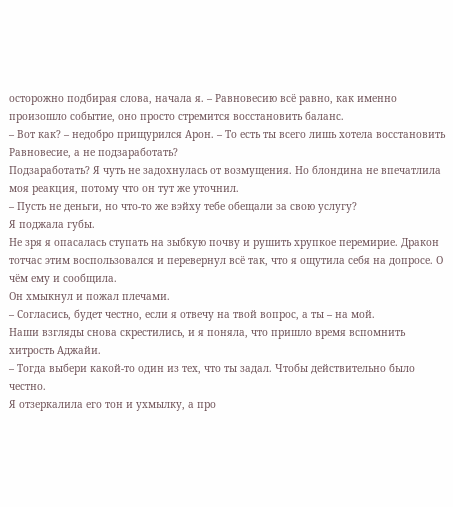осторожно подбирая слова, начала я. – Равновесию всё равно, как именно произошло событие, оно просто стремится восстановить баланс.
– Вот как? – недобро прищурился Арон. – То есть ты всего лишь хотела восстановить Равновесие, а не подзаработать?
Подзаработать? Я чуть не задохнулась от возмущения. Но блондина не впечатлила моя реакция, потому что он тут же уточнил.
– Пусть не деньги, но что-то же вэйху тебе обещали за свою услугу?
Я поджала губы.
Не зря я опасалась ступать на зыбкую почву и рушить хрупкое перемирие. Дракон тотчас этим воспользовался и перевернул всё так, что я ощутила себя на допросе. О чём ему и сообщила.
Он хмыкнул и пожал плечами.
– Согласись, будет честно, если я отвечу на твой вопрос, а ты – на мой.
Наши взгляды снова скрестились, и я поняла, что пришло время вспомнить хитрость Аджайи.
– Тогда выбери какой-то один из тех, что ты задал. Чтобы действительно было честно.
Я отзеркалила его тон и ухмылку, а про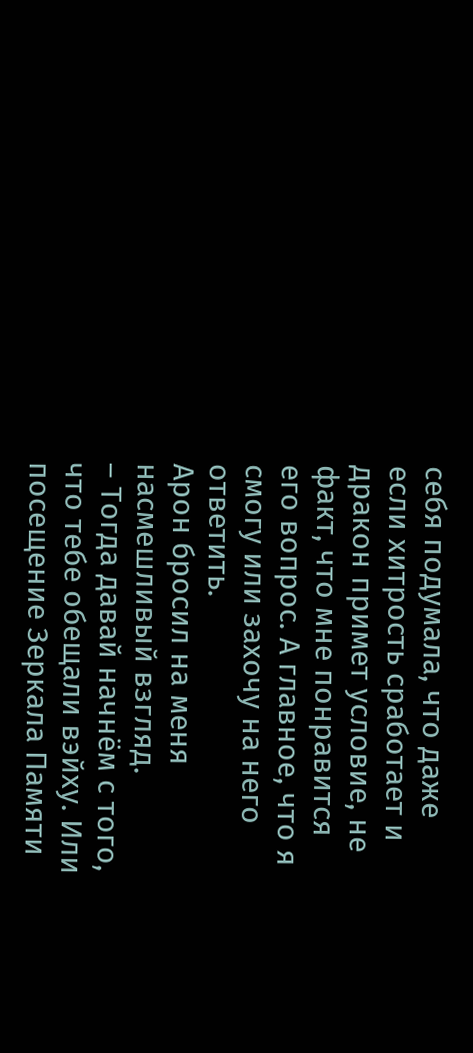себя подумала, что даже если хитрость сработает и дракон примет условие, не факт, что мне понравится его вопрос. А главное, что я смогу или захочу на него ответить.
Арон бросил на меня насмешливый взгляд.
– Тогда давай начнём с того, что тебе обещали вэйху. Или посещение Зеркала Памяти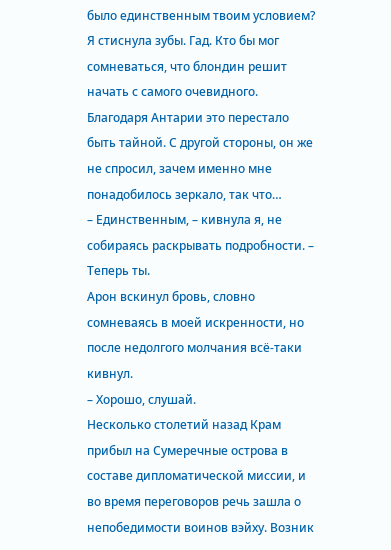было единственным твоим условием?
Я стиснула зубы. Гад. Кто бы мог сомневаться, что блондин решит начать с самого очевидного. Благодаря Антарии это перестало быть тайной. С другой стороны, он же не спросил, зачем именно мне понадобилось зеркало, так что…
– Единственным, – кивнула я, не собираясь раскрывать подробности. – Теперь ты.
Арон вскинул бровь, словно сомневаясь в моей искренности, но после недолгого молчания всё-таки кивнул.
– Хорошо, слушай.
Несколько столетий назад Крам прибыл на Сумеречные острова в составе дипломатической миссии, и во время переговоров речь зашла о непобедимости воинов вэйху. Возник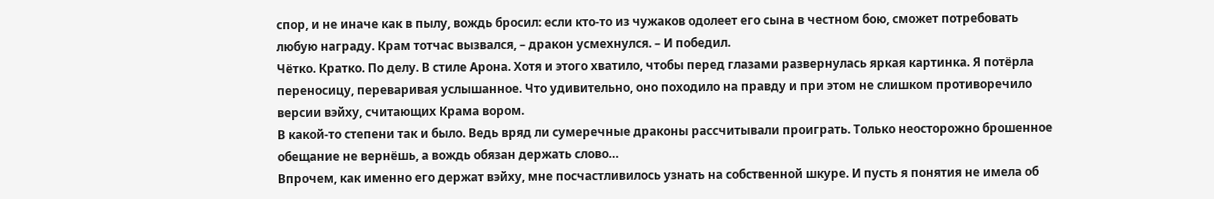спор, и не иначе как в пылу, вождь бросил: если кто-то из чужаков одолеет его сына в честном бою, сможет потребовать любую награду. Крам тотчас вызвался, – дракон усмехнулся. – И победил.
Чётко. Кратко. По делу. В стиле Арона. Хотя и этого хватило, чтобы перед глазами развернулась яркая картинка. Я потёрла переносицу, переваривая услышанное. Что удивительно, оно походило на правду и при этом не слишком противоречило версии вэйху, считающих Крама вором.
В какой-то степени так и было. Ведь вряд ли сумеречные драконы рассчитывали проиграть. Только неосторожно брошенное обещание не вернёшь, а вождь обязан держать слово…
Впрочем, как именно его держат вэйху, мне посчастливилось узнать на собственной шкуре. И пусть я понятия не имела об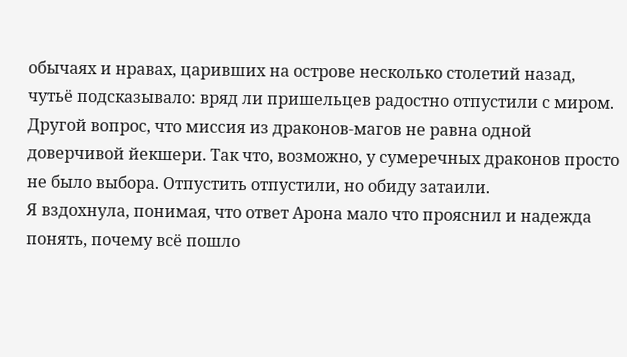обычаях и нравах, царивших на острове несколько столетий назад, чутьё подсказывало: вряд ли пришельцев радостно отпустили с миром. Другой вопрос, что миссия из драконов-магов не равна одной доверчивой йекшери. Так что, возможно, у сумеречных драконов просто не было выбора. Отпустить отпустили, но обиду затаили.
Я вздохнула, понимая, что ответ Арона мало что прояснил и надежда понять, почему всё пошло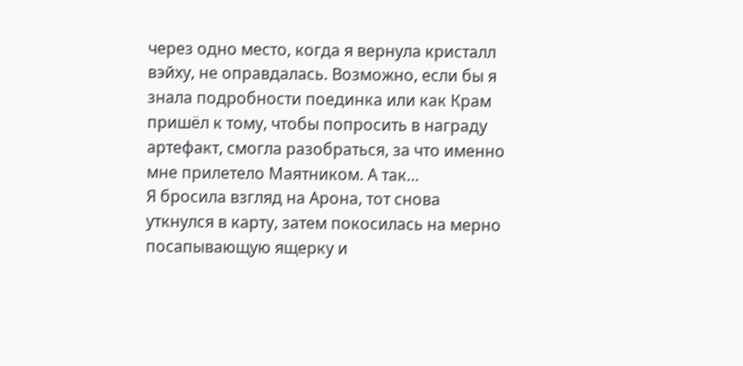через одно место, когда я вернула кристалл вэйху, не оправдалась. Возможно, если бы я знала подробности поединка или как Крам пришёл к тому, чтобы попросить в награду артефакт, смогла разобраться, за что именно мне прилетело Маятником. А так…
Я бросила взгляд на Арона, тот снова уткнулся в карту, затем покосилась на мерно посапывающую ящерку и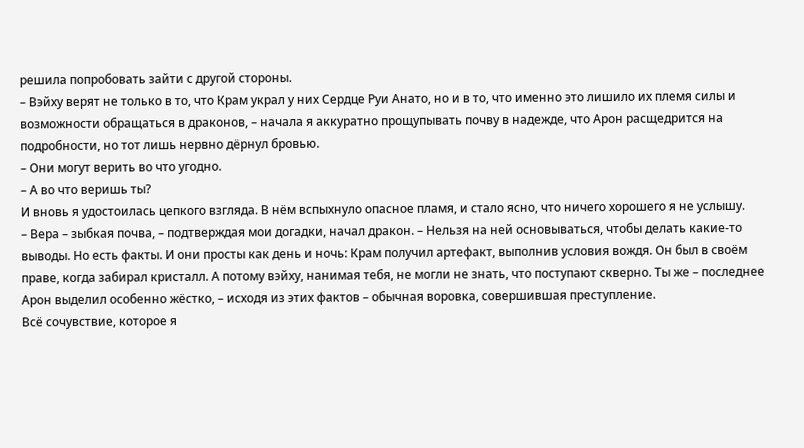решила попробовать зайти с другой стороны.
– Вэйху верят не только в то, что Крам украл у них Сердце Руи Анато, но и в то, что именно это лишило их племя силы и возможности обращаться в драконов, – начала я аккуратно прощупывать почву в надежде, что Арон расщедрится на подробности, но тот лишь нервно дёрнул бровью.
– Они могут верить во что угодно.
– А во что веришь ты?
И вновь я удостоилась цепкого взгляда. В нём вспыхнуло опасное пламя, и стало ясно, что ничего хорошего я не услышу.
– Вера – зыбкая почва, – подтверждая мои догадки, начал дракон. – Нельзя на ней основываться, чтобы делать какие-то выводы. Но есть факты. И они просты как день и ночь: Крам получил артефакт, выполнив условия вождя. Он был в своём праве, когда забирал кристалл. А потому вэйху, нанимая тебя, не могли не знать, что поступают скверно. Ты же – последнее Арон выделил особенно жёстко, – исходя из этих фактов – обычная воровка, совершившая преступление.
Всё сочувствие, которое я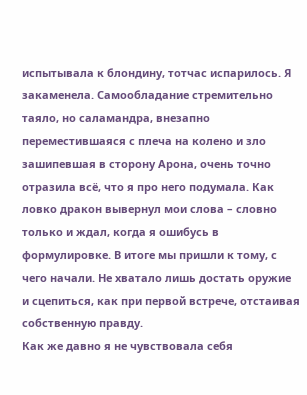испытывала к блондину, тотчас испарилось. Я закаменела. Самообладание стремительно таяло, но саламандра, внезапно переместившаяся с плеча на колено и зло зашипевшая в сторону Арона, очень точно отразила всё, что я про него подумала. Как ловко дракон вывернул мои слова – словно только и ждал, когда я ошибусь в формулировке. В итоге мы пришли к тому, с чего начали. Не хватало лишь достать оружие и сцепиться, как при первой встрече, отстаивая собственную правду.
Как же давно я не чувствовала себя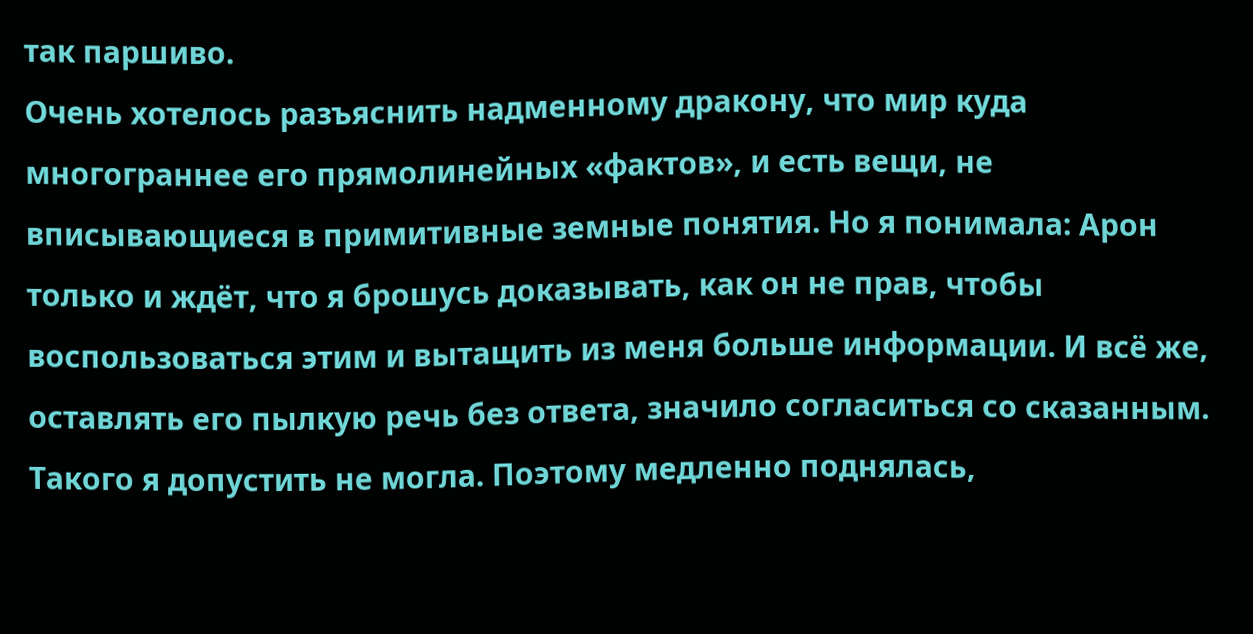так паршиво.
Очень хотелось разъяснить надменному дракону, что мир куда многограннее его прямолинейных «фактов», и есть вещи, не вписывающиеся в примитивные земные понятия. Но я понимала: Арон только и ждёт, что я брошусь доказывать, как он не прав, чтобы воспользоваться этим и вытащить из меня больше информации. И всё же, оставлять его пылкую речь без ответа, значило согласиться со сказанным.
Такого я допустить не могла. Поэтому медленно поднялась,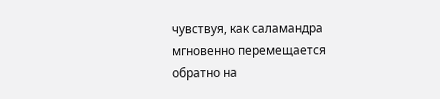чувствуя, как саламандра мгновенно перемещается обратно на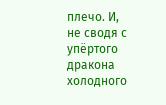плечо. И, не сводя с упёртого дракона холодного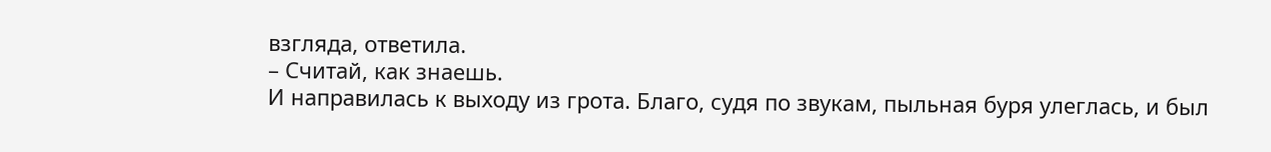взгляда, ответила.
– Считай, как знаешь.
И направилась к выходу из грота. Благо, судя по звукам, пыльная буря улеглась, и был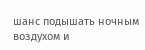шанс подышать ночным воздухом и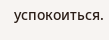успокоиться.